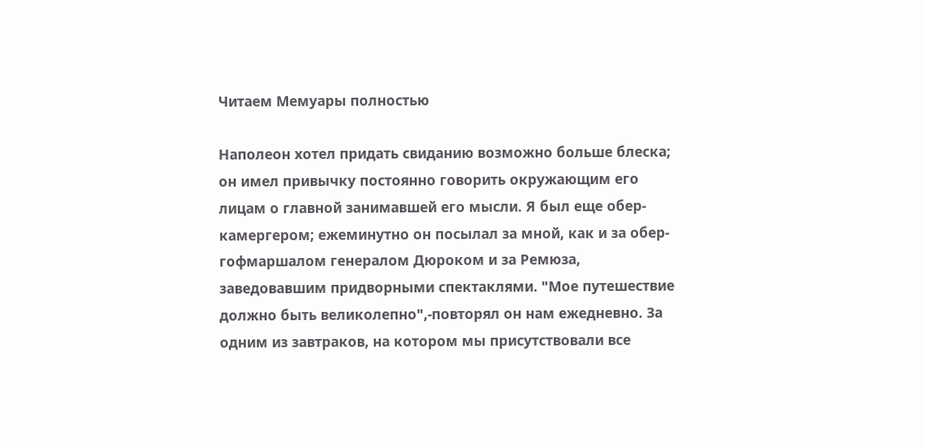Читаем Мемуары полностью

Наполеон хотел придать свиданию возможно больше блеска; он имел привычку постоянно говорить окружающим его лицам о главной занимавшей его мысли. Я был еще обер-камергером; ежеминутно он посылал за мной, как и за обер-гофмаршалом генералом Дюроком и за Ремюза, заведовавшим придворными спектаклями. "Мое путешествие должно быть великолепно",-повторял он нам ежедневно. За одним из завтраков, на котором мы присутствовали все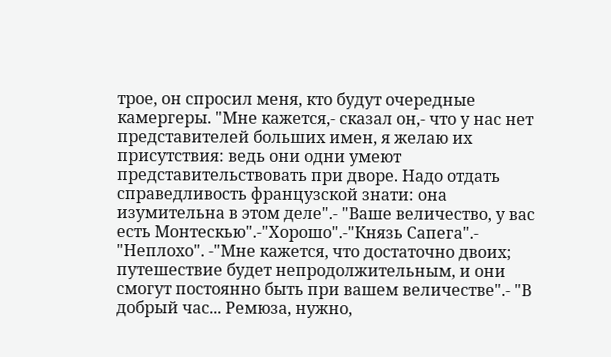трое, он спросил меня, кто будут очередные камергеры. "Мне кажется,- сказал он,- что у нас нет представителей больших имен, я желаю их присутствия: ведь они одни умеют представительствовать при дворе. Надо отдать справедливость французской знати: она изумительна в этом деле".- "Ваше величество, у вас есть Монтескью".-"Хорошо".-"Князь Сапега".- "Неплохо". -"Мне кажется, что достаточно двоих; путешествие будет непродолжительным, и они смогут постоянно быть при вашем величестве".- "В добрый час... Ремюза, нужно,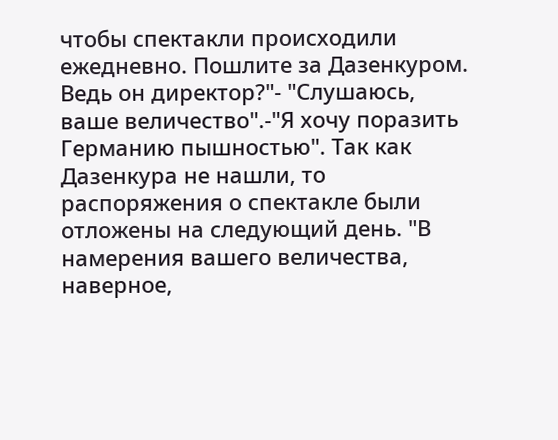чтобы спектакли происходили ежедневно. Пошлите за Дазенкуром. Ведь он директор?"- "Слушаюсь, ваше величество".-"Я хочу поразить Германию пышностью". Так как Дазенкура не нашли, то распоряжения о спектакле были отложены на следующий день. "В намерения вашего величества, наверное,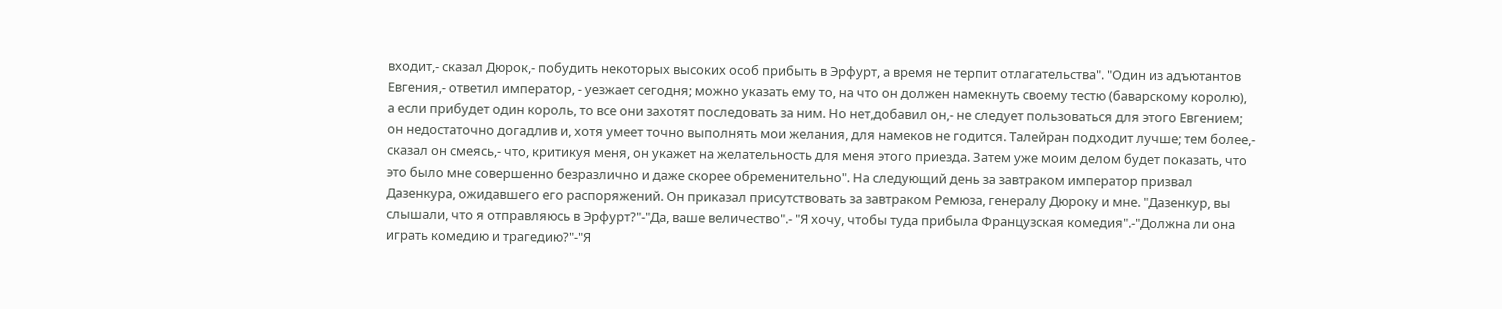входит,- сказал Дюрок,- побудить некоторых высоких особ прибыть в Эрфурт, а время не терпит отлагательства". "Один из адъютантов Евгения,- ответил император, - уезжает сегодня; можно указать ему то, на что он должен намекнуть своему тестю (баварскому королю), а если прибудет один король, то все они захотят последовать за ним. Но нет,добавил он,- не следует пользоваться для этого Евгением; он недостаточно догадлив и, хотя умеет точно выполнять мои желания, для намеков не годится. Талейран подходит лучше; тем более,- сказал он смеясь,- что, критикуя меня, он укажет на желательность для меня этого приезда. Затем уже моим делом будет показать, что это было мне совершенно безразлично и даже скорее обременительно". На следующий день за завтраком император призвал Дазенкура, ожидавшего его распоряжений. Он приказал присутствовать за завтраком Ремюза, генералу Дюроку и мне. "Дазенкур, вы слышали, что я отправляюсь в Эрфурт?"-"Да, ваше величество".- "Я хочу, чтобы туда прибыла Французская комедия".-"Должна ли она играть комедию и трагедию?"-"Я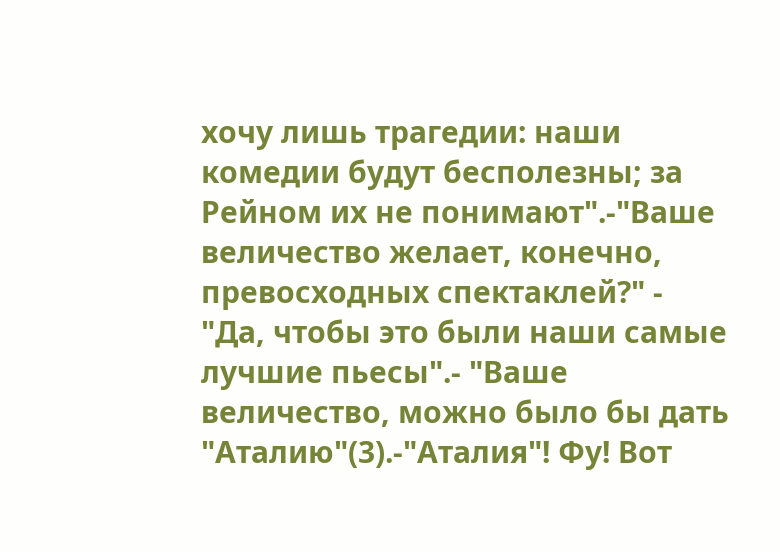хочу лишь трагедии: наши комедии будут бесполезны; за Рейном их не понимают".-"Ваше величество желает, конечно, превосходных спектаклей?" - "Да, чтобы это были наши самые лучшие пьесы".- "Ваше величество, можно было бы дать "Аталию"(3).-"Аталия"! Фу! Вот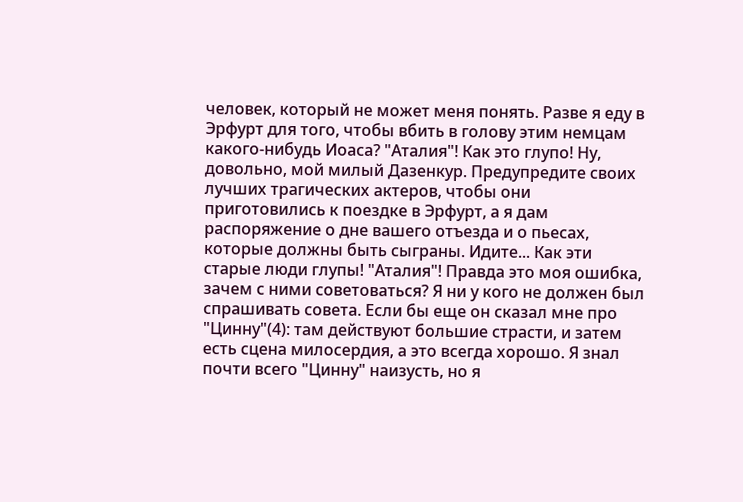человек, который не может меня понять. Разве я еду в Эрфурт для того, чтобы вбить в голову этим немцам какого-нибудь Иоаса? "Аталия"! Как это глупо! Ну, довольно, мой милый Дазенкур. Предупредите своих лучших трагических актеров, чтобы они приготовились к поездке в Эрфурт, а я дам распоряжение о дне вашего отъезда и о пьесах, которые должны быть сыграны. Идите... Как эти старые люди глупы! "Аталия"! Правда это моя ошибка, зачем с ними советоваться? Я ни у кого не должен был спрашивать совета. Если бы еще он сказал мне про "Цинну"(4): там действуют большие страсти, и затем есть сцена милосердия, а это всегда хорошо. Я знал почти всего "Цинну" наизусть, но я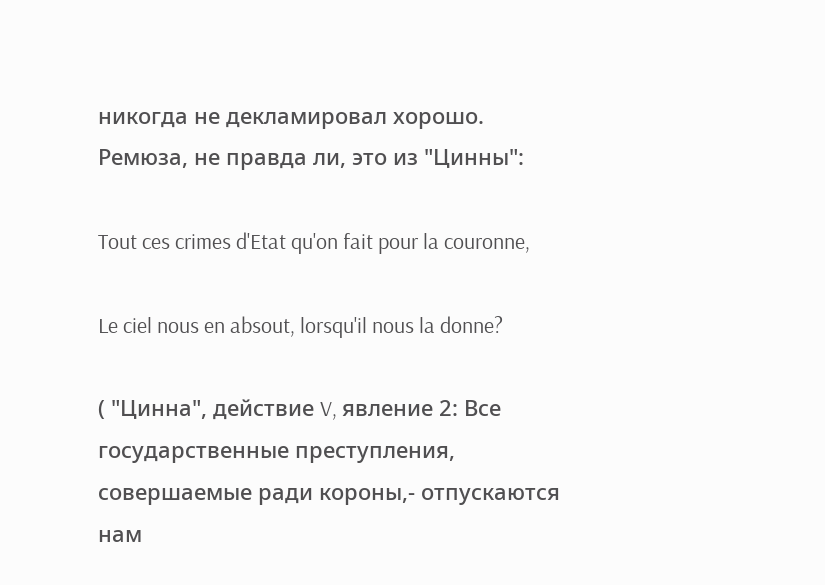никогда не декламировал хорошо. Ремюза, не правда ли, это из "Цинны":

Tout ces crimes d'Etat qu'on fait pour la couronne,

Le ciel nous en absout, lorsqu'il nous la donne?

( "Цинна", действие V, явление 2: Все государственные преступления, совершаемые ради короны,- отпускаются нам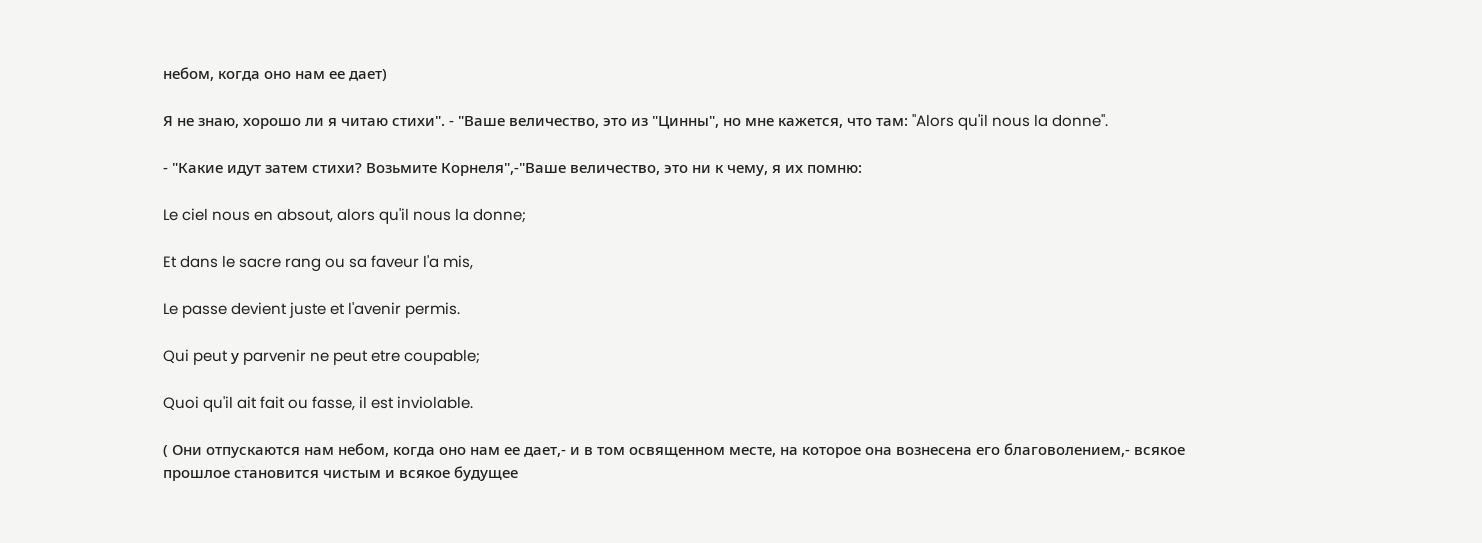небом, когда оно нам ее дает)

Я не знаю, хорошо ли я читаю стихи". - "Ваше величество, это из "Цинны", но мне кажется, что там: "Alors qu'il nous la donne".

- "Какие идут затем стихи? Возьмите Корнеля",-"Ваше величество, это ни к чему, я их помню:

Le ciel nous en absout, alors qu'il nous la donne;

Et dans le sacre rang ou sa faveur l'a mis,

Le passe devient juste et l'avenir permis.

Qui peut у parvenir ne peut etre coupable;

Quoi qu'il ait fait ou fasse, il est inviolable.

( Они отпускаются нам небом, когда оно нам ее дает,- и в том освященном месте, на которое она вознесена его благоволением,- всякое прошлое становится чистым и всякое будущее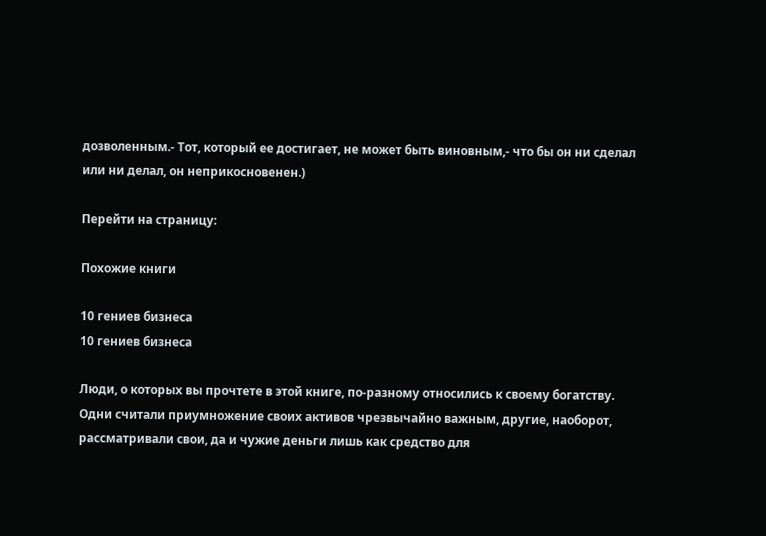дозволенным.- Тот, который ее достигает, не может быть виновным,- что бы он ни сделал или ни делал, он неприкосновенен.)

Перейти на страницу:

Похожие книги

10 гениев бизнеса
10 гениев бизнеса

Люди, о которых вы прочтете в этой книге, по-разному относились к своему богатству. Одни считали приумножение своих активов чрезвычайно важным, другие, наоборот, рассматривали свои, да и чужие деньги лишь как средство для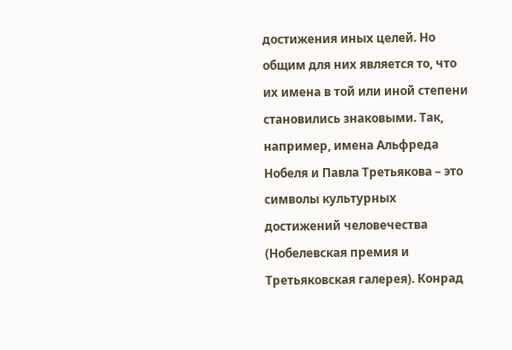достижения иных целей. Но общим для них является то, что их имена в той или иной степени становились знаковыми. Так, например, имена Альфреда Нобеля и Павла Третьякова – это символы культурных достижений человечества (Нобелевская премия и Третьяковская галерея). Конрад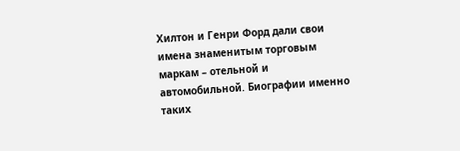Хилтон и Генри Форд дали свои имена знаменитым торговым маркам – отельной и автомобильной. Биографии именно таких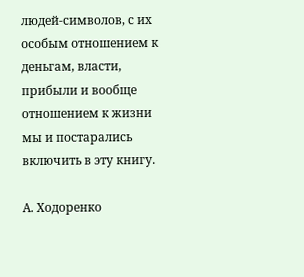людей-символов, с их особым отношением к деньгам, власти, прибыли и вообще отношением к жизни мы и постарались включить в эту книгу.

А. Ходоренко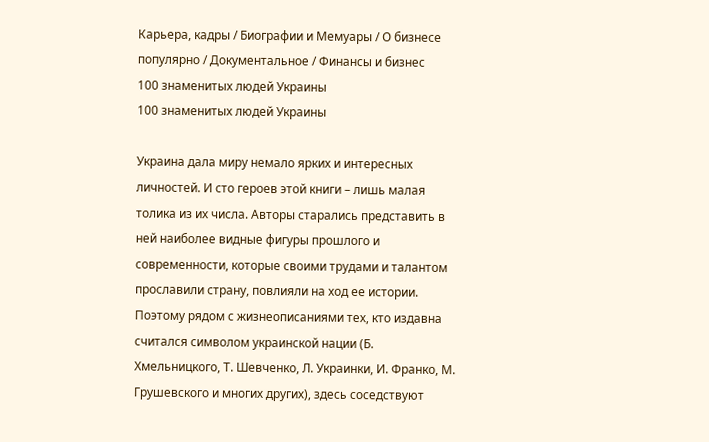Карьера, кадры / Биографии и Мемуары / О бизнесе популярно / Документальное / Финансы и бизнес
100 знаменитых людей Украины
100 знаменитых людей Украины

Украина дала миру немало ярких и интересных личностей. И сто героев этой книги – лишь малая толика из их числа. Авторы старались представить в ней наиболее видные фигуры прошлого и современности, которые своими трудами и талантом прославили страну, повлияли на ход ее истории. Поэтому рядом с жизнеописаниями тех, кто издавна считался символом украинской нации (Б. Хмельницкого, Т. Шевченко, Л. Украинки, И. Франко, М. Грушевского и многих других), здесь соседствуют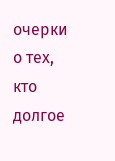очерки о тех, кто долгое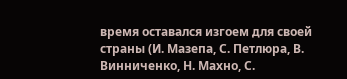время оставался изгоем для своей страны (И. Мазепа, С. Петлюра, В. Винниченко, Н. Махно, С.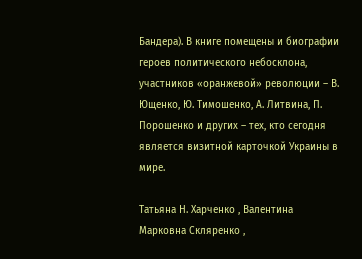Бандера). В книге помещены и биографии героев политического небосклона, участников «оранжевой» революции – В. Ющенко, Ю. Тимошенко, А. Литвина, П. Порошенко и других – тех, кто сегодня является визитной карточкой Украины в мире.

Татьяна Н. Харченко , Валентина Марковна Скляренко ,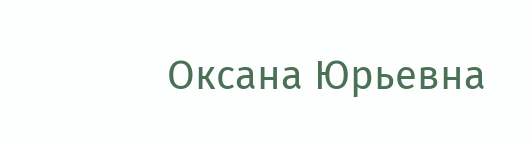Оксана Юрьевна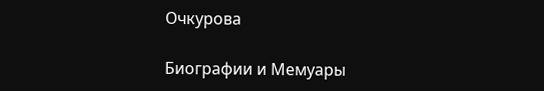Очкурова

Биографии и Мемуары